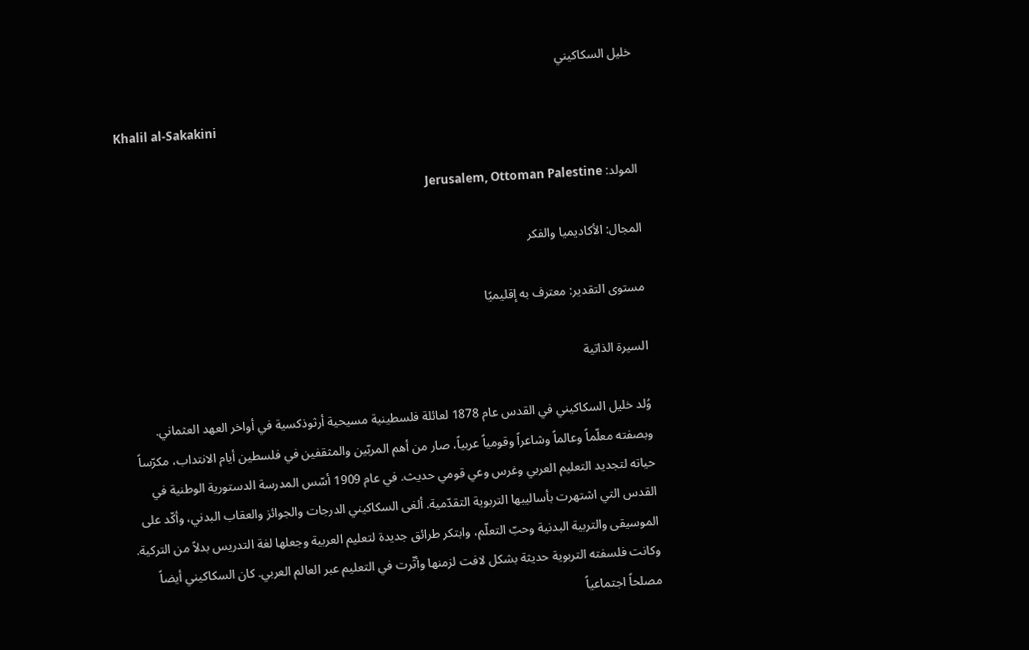خليل السكاكيني

Khalil al-Sakakini

المولد: Jerusalem, Ottoman Palestine

المجال: الأكاديميا والفكر

مستوى التقدير: معترف به إقليميًا

السيرة الذاتية

وُلد خليل السكاكيني في القدس عام 1878 لعائلة فلسطينية مسيحية أرثوذكسية في أواخر العهد العثماني. وبصفته معلّماً وعالماً وشاعراً وقومياً عربياً، صار من أهم المربّين والمثقفين في فلسطين أيام الانتداب، مكرّساً حياته لتجديد التعليم العربي وغرس وعي قومي حديث. في عام 1909 أسّس المدرسة الدستورية الوطنية في القدس التي اشتهرت بأساليبها التربوية التقدّمية. ألغى السكاكيني الدرجات والجوائز والعقاب البدني، وأكّد على الموسيقى والتربية البدنية وحبّ التعلّم، وابتكر طرائق جديدة لتعليم العربية وجعلها لغة التدريس بدلاً من التركية. وكانت فلسفته التربوية حديثة بشكل لافت لزمنها وأثّرت في التعليم عبر العالم العربي. كان السكاكيني أيضاً مصلحاً اجتماعياً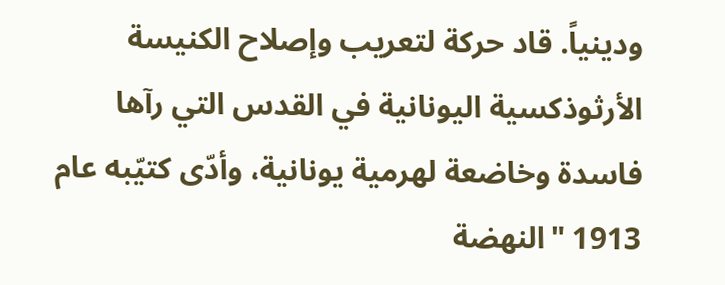ودينياً. قاد حركة لتعريب وإصلاح الكنيسة الأرثوذكسية اليونانية في القدس التي رآها فاسدة وخاضعة لهرمية يونانية، وأدّى كتيّبه عام 1913 "النهضة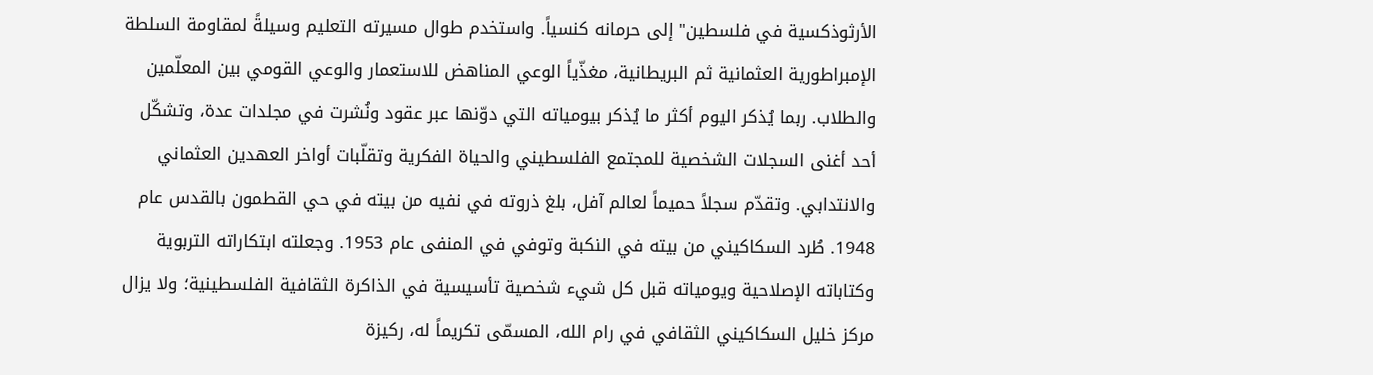الأرثوذكسية في فلسطين" إلى حرمانه كنسياً. واستخدم طوال مسيرته التعليم وسيلةً لمقاومة السلطة الإمبراطورية العثمانية ثم البريطانية، مغذّياً الوعي المناهض للاستعمار والوعي القومي بين المعلّمين والطلاب. ربما يُذكر اليوم أكثر ما يُذكر بيومياته التي دوّنها عبر عقود ونُشرت في مجلدات عدة، وتشكّل أحد أغنى السجلات الشخصية للمجتمع الفلسطيني والحياة الفكرية وتقلّبات أواخر العهدين العثماني والانتدابي. وتقدّم سجلاً حميماً لعالم آفل، بلغ ذروته في نفيه من بيته في حي القطمون بالقدس عام 1948. طُرد السكاكيني من بيته في النكبة وتوفي في المنفى عام 1953. وجعلته ابتكاراته التربوية وكتاباته الإصلاحية ويومياته قبل كل شيء شخصية تأسيسية في الذاكرة الثقافية الفلسطينية؛ ولا يزال مركز خليل السكاكيني الثقافي في رام الله، المسمّى تكريماً له، ركيزة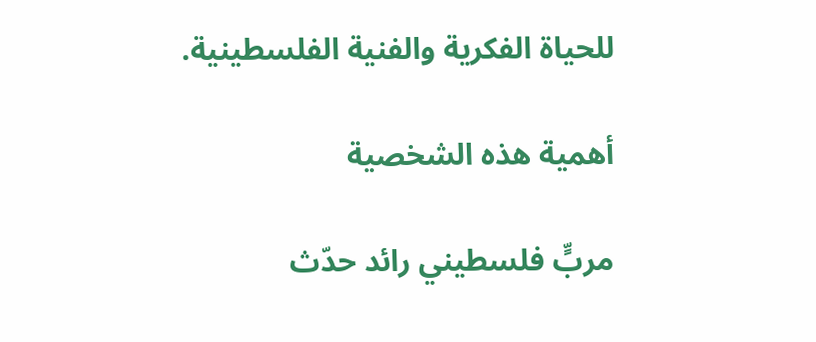للحياة الفكرية والفنية الفلسطينية.

أهمية هذه الشخصية

مربٍّ فلسطيني رائد حدّث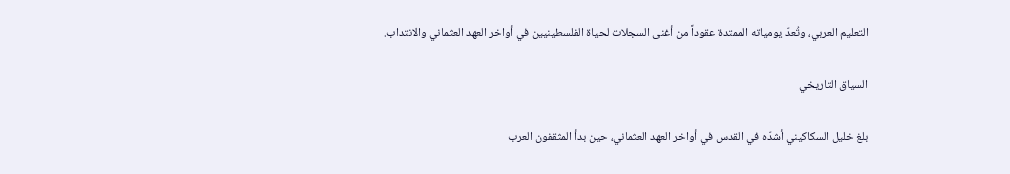التعليم العربي، وتُعدّ يومياته الممتدة عقوداً من أغنى السجلات لحياة الفلسطينيين في أواخر العهد العثماني والانتداب.

السياق التاريخي

بلغ خليل السكاكيني أشدّه في القدس في أواخر العهد العثماني، حين بدأ المثقفون العرب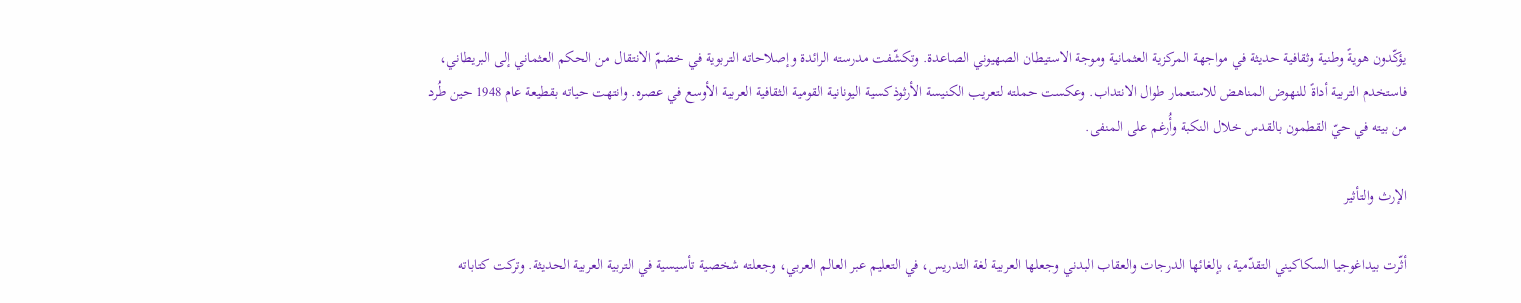يؤكّدون هويةً وطنية وثقافية حديثة في مواجهة المركزية العثمانية وموجة الاستيطان الصهيوني الصاعدة. وتكشّفت مدرسته الرائدة وإصلاحاته التربوية في خضمّ الانتقال من الحكم العثماني إلى البريطاني، فاستخدم التربية أداةً للنهوض المناهض للاستعمار طوال الانتداب. وعكست حملته لتعريب الكنيسة الأرثوذكسية اليونانية القومية الثقافية العربية الأوسع في عصره. وانتهت حياته بقطيعة عام 1948 حين طُرد من بيته في حيّ القطمون بالقدس خلال النكبة وأُرغم على المنفى.

الإرث والتأثير

أثّرت بيداغوجيا السكاكيني التقدّمية، بإلغائها الدرجات والعقاب البدني وجعلها العربية لغة التدريس، في التعليم عبر العالم العربي، وجعلته شخصية تأسيسية في التربية العربية الحديثة. وتركت كتاباته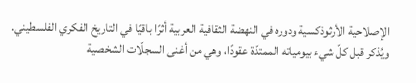الإصلاحية الأرثوذكسية ودوره في النهضة الثقافية العربية أثرًا باقيًا في التاريخ الفكري الفلسطيني. ويُذكر قبل كلّ شيء بيومياته الممتدّة عقودًا، وهي من أغنى السجلّات الشخصية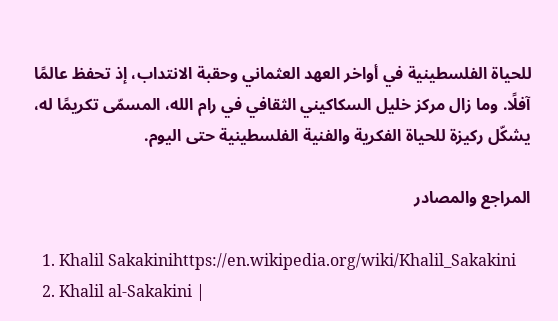للحياة الفلسطينية في أواخر العهد العثماني وحقبة الانتداب، إذ تحفظ عالمًا آفلًا. وما زال مركز خليل السكاكيني الثقافي في رام الله، المسمّى تكريمًا له، يشكّل ركيزة للحياة الفكرية والفنية الفلسطينية حتى اليوم.

المراجع والمصادر

  1. Khalil Sakakinihttps://en.wikipedia.org/wiki/Khalil_Sakakini
  2. Khalil al-Sakakini |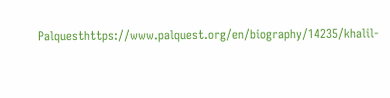Palquesthttps://www.palquest.org/en/biography/14235/khalil-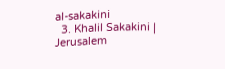al-sakakini
  3. Khalil Sakakini | Jerusalem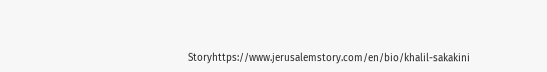Storyhttps://www.jerusalemstory.com/en/bio/khalil-sakakini